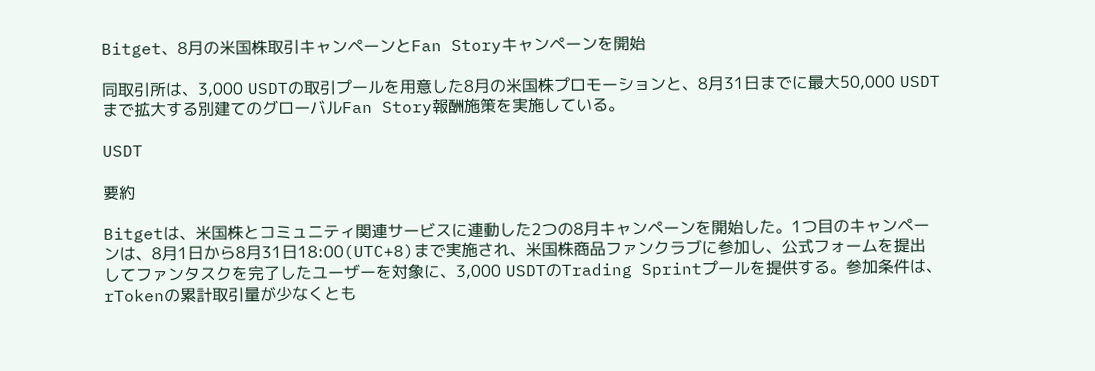Bitget、8月の米国株取引キャンペーンとFan Storyキャンペーンを開始

同取引所は、3,000 USDTの取引プールを用意した8月の米国株プロモーションと、8月31日までに最大50,000 USDTまで拡大する別建てのグローバルFan Story報酬施策を実施している。

USDT

要約

Bitgetは、米国株とコミュニティ関連サービスに連動した2つの8月キャンペーンを開始した。1つ目のキャンペーンは、8月1日から8月31日18:00(UTC+8)まで実施され、米国株商品ファンクラブに参加し、公式フォームを提出してファンタスクを完了したユーザーを対象に、3,000 USDTのTrading Sprintプールを提供する。参加条件は、rTokenの累計取引量が少なくとも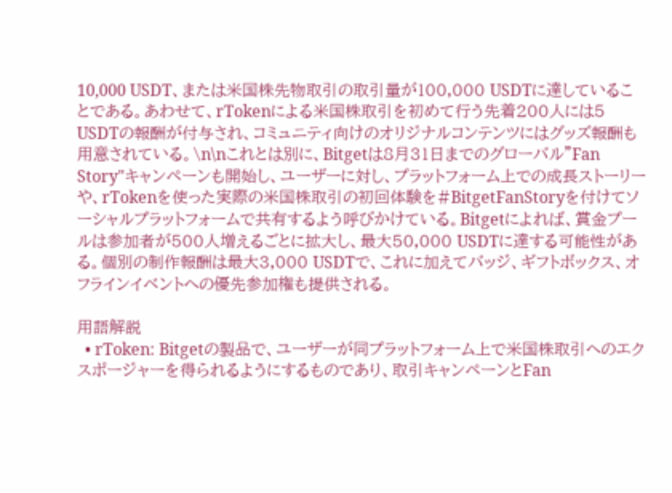10,000 USDT、または米国株先物取引の取引量が100,000 USDTに達していることである。あわせて、rTokenによる米国株取引を初めて行う先着200人には5 USDTの報酬が付与され、コミュニティ向けのオリジナルコンテンツにはグッズ報酬も用意されている。\n\nこれとは別に、Bitgetは8月31日までのグローバル"Fan Story"キャンペーンも開始し、ユーザーに対し、プラットフォーム上での成長ストーリーや、rTokenを使った実際の米国株取引の初回体験を#BitgetFanStoryを付けてソーシャルプラットフォームで共有するよう呼びかけている。Bitgetによれば、賞金プールは参加者が500人増えるごとに拡大し、最大50,000 USDTに達する可能性がある。個別の制作報酬は最大3,000 USDTで、これに加えてバッジ、ギフトボックス、オフラインイベントへの優先参加権も提供される。

用語解説
  • rToken: Bitgetの製品で、ユーザーが同プラットフォーム上で米国株取引へのエクスポージャーを得られるようにするものであり、取引キャンペーンとFan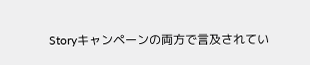Storyキャンペーンの両方で言及されてい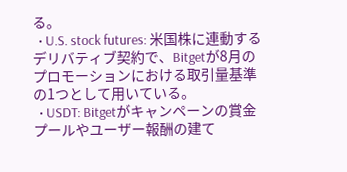る。
  • U.S. stock futures: 米国株に連動するデリバティブ契約で、Bitgetが8月のプロモーションにおける取引量基準の1つとして用いている。
  • USDT: Bitgetがキャンペーンの賞金プールやユーザー報酬の建て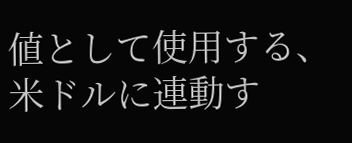値として使用する、米ドルに連動す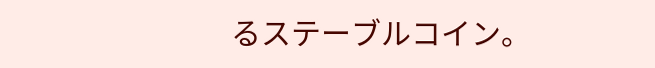るステーブルコイン。